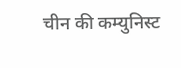चीन की कम्युनिस्ट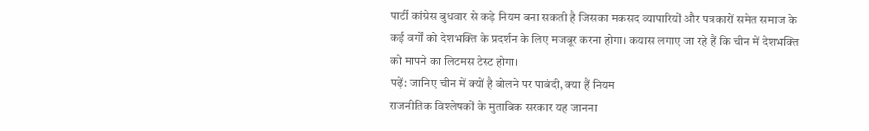पार्टी कांग्रेस बुधवार से कड़े नियम बना सकती है जिसका मकसद व्यापारियों और पत्रकारों समेत समाज के कई वर्गों को देशभक्ति के प्रदर्शन के लिए मजबूर करना होगा। कयास लगाए जा रहे हैं कि चीन में देशभक्ति को मापने का लिटमस टेस्ट होगा।
पढ़ें: जानिए चीन में क्यों है बोलने पर पाबंदी, क्या हैं नियम
राजनीतिक विश्लेषकों के मुताबिक सरकार यह जानना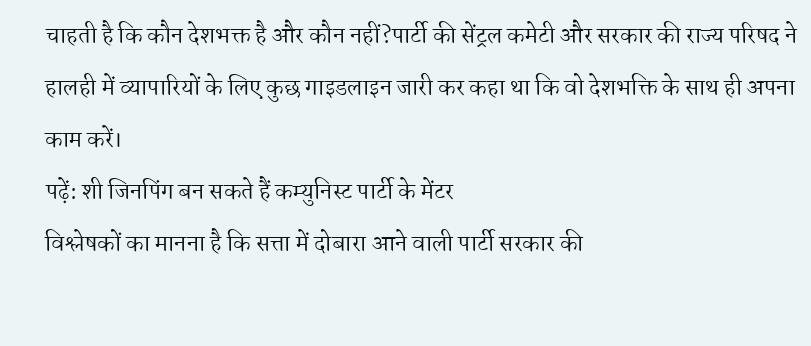चाहती है कि कौन देशभक्त है और कौन नहीं?पार्टी की सेंट्रल कमेटी और सरकार की राज्य परिषद ने हालही में व्यापारियों के लिए कुछ गाइडलाइन जारी कर कहा था कि वो देशभक्ति के साथ ही अपना काम करें।
पढ़ें: शी जिनपिंग बन सकते हैं कम्युनिस्ट पार्टी के मेंटर
विश्लेषकों का मानना है कि सत्ता में दोबारा आने वाली पार्टी सरकार की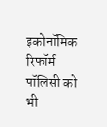इकोनॉमिक रिफॉर्म पॉलिसी को भी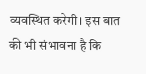व्यवस्थित करेगी। इस बात की भी संभावना है कि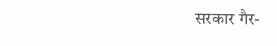सरकार गैर-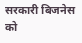सरकारी बिजनेस को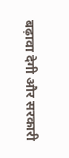बढ़ावा देगी और सरकारी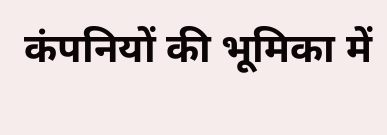कंपनियों की भूमिका में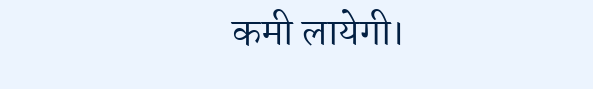कमी लायेगी।